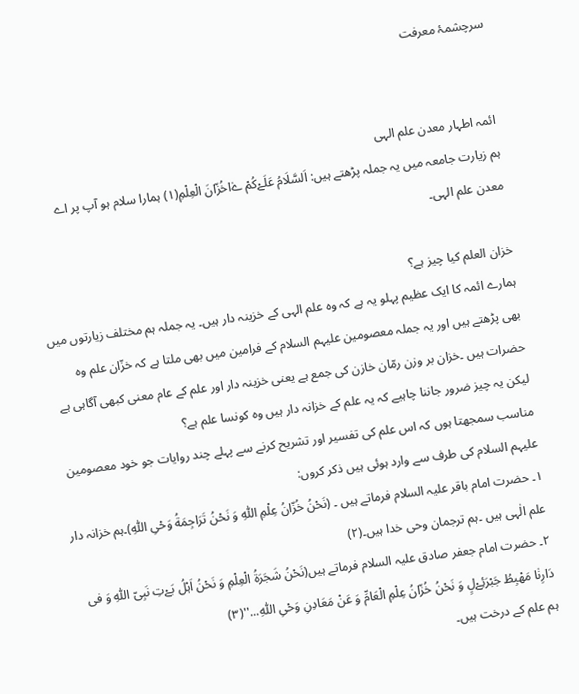سرچشمۂ معرفت


ائمہ اطہار معدن علم الہی
ہم زیارت جامعہ میں یہ جملہ پڑھتے ہیں: اَلسَّلَامُ عَلَےْکُمْ ےٰاخُزّانَ الْعِلْمِ(١) ہمارا سلام ہو آپ پر اے معدن علم الہی۔

خزان العلم کیا چیز ہے؟
ہمارے ائمہ کا ایک عظیم پہلو یہ ہے کہ وہ علم الہی کے خزینہ دار ہیں۔ یہ جملہ ہم مختلف زیارتوں میں بھی پڑھتے ہیں اور یہ جملہ معصومین علیہم السلام کے فرامین میں بھی ملتا ہے کہ خزّان علم وہ حضرات ہیں ۔خزان بر وزن رمّان خازن کی جمع ہے یعنی خزینہ دار اور علم کے عام معنی کبھی آگاہی ہے لیکن یہ چیز ضرور جاننا چاہیے کہ یہ علم کے خزانہ دار ہیں وہ کونسا علم ہے؟
مناسب سمجھتا ہوں کہ اس علم کی تفسیر اور تشریح کرنے سے پہلے چند روایات جو خود معصومین علیہم السلام کی طرف سے وارد ہوئی ہیں ذکر کروں:
١۔ حضرت امام باقر علیہ السلام فرماتے ہیں ۔ (نَحْنُ خُزّانُ عِلْمِ اللّٰہِ وَ نَحْنُ تَرَاجِمَةُ وَحْیِ اللّٰہِ)۔ہم خزانہ دار علم الٰہی ہیں ۔ہم ترجمان وحی خدا ہیں۔(٢)
٢۔ حضرت امام جعفر صادق علیہ السلام فرماتے ہیں(نَحْنُ شَجَرَةُ الْعِلْمِ وَ نَحْنُ اَہْلُ بَےْتِ نَبِیّ اللّٰہِ وَ فی دَارِنٰا مَھْبِطُ جَبْرَئِےْلٍ وَ نَحْنُ خُزّانُ عِلْمِ الْعَامِّ وَ عَنْ مَعَادِنِ وَحْیِ اللّٰہِ...''(٣)
ہم علم کے درخت ہیں۔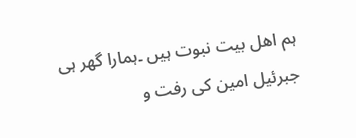ہم اھل بیت نبوت ہیں ۔ہمارا گھر ہی جبرئیل امین کی رفت و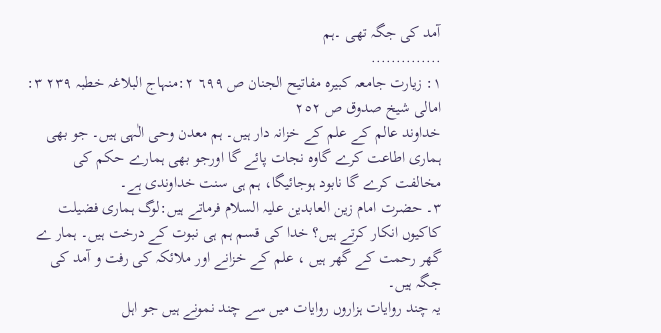آمد کی جگہ تھی ۔ہم
..............
١: زیارت جامعہ کبیرہ مفاتیح الجنان ص ٦٩٩ ٢:منہاج البلاغہ خطبہ ٢٣٩ ٣: امالی شیخ صدوق ص ٢٥٢
خداوند عالم کے علم کے خزانہ دار ہیں۔ ہم معدن وحی الٰہی ہیں۔ جو بھی ہماری اطاعت کرے گاوہ نجات پائے گا اورجو بھی ہمارے حکم کی مخالفت کرے گا نابود ہوجائیگا، ہم ہی سنت خداوندی ہے۔
٣۔ حضرت امام زین العابدین علیہ السلام فرماتے ہیں:لوگ ہماری فضیلت کاکیوں انکار کرتے ہیں؟ خدا کی قسم ہم ہی نبوت کے درخت ہیں۔ ہمار ے گھر رحمت کے گھر ہیں ، علم کے خزانے اور ملائکہ کی رفت و آمد کی جگہ ہیں۔
یہ چند روایات ہزاروں روایات میں سے چند نمونے ہیں جو اہل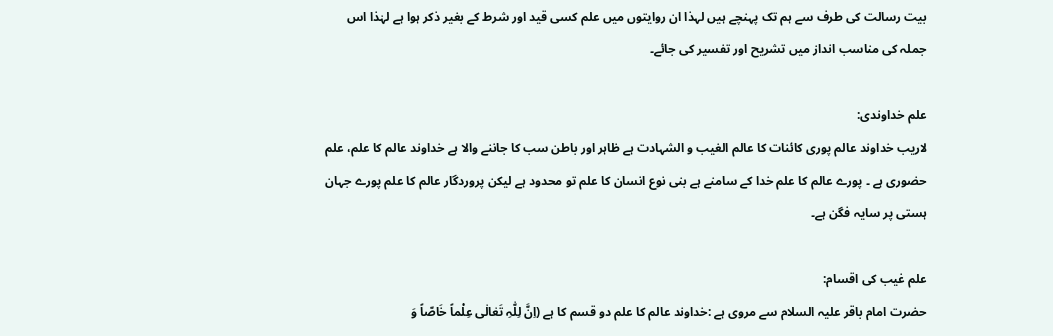بیت رسالت کی طرف سے ہم تک پہنچے ہیں لہذا ان روایتوں میں علم کسی قید اور شرط کے بغیر ذکر ہوا ہے لہٰذا اس جملہ کی مناسب انداز میں تشریح اور تفسیر کی جائے۔

علم خداوندی:
لاریب خداوند عالم پوری کائنات کا عالم الغیب و الشہادت ہے ظاہر اور باطن سب کا جاننے والا ہے خداوند عالم کا علم، علم حضوری ہے ۔ پورے عالم کا علم خدا کے سامنے ہے بنی نوع انسان کا علم تو محدود ہے لیکن پروردگار عالم کا علم پورے جہان ہستی پر سایہ فگن ہے۔

علم غیب کی اقسام:
حضرت امام باقر علیہ السلام سے مروی ہے :خداوند عالم کا علم دو قسم کا ہے (اِنَّ لِلّٰہِ تَعٰالٰی عِلْماً خَاصّاً وَ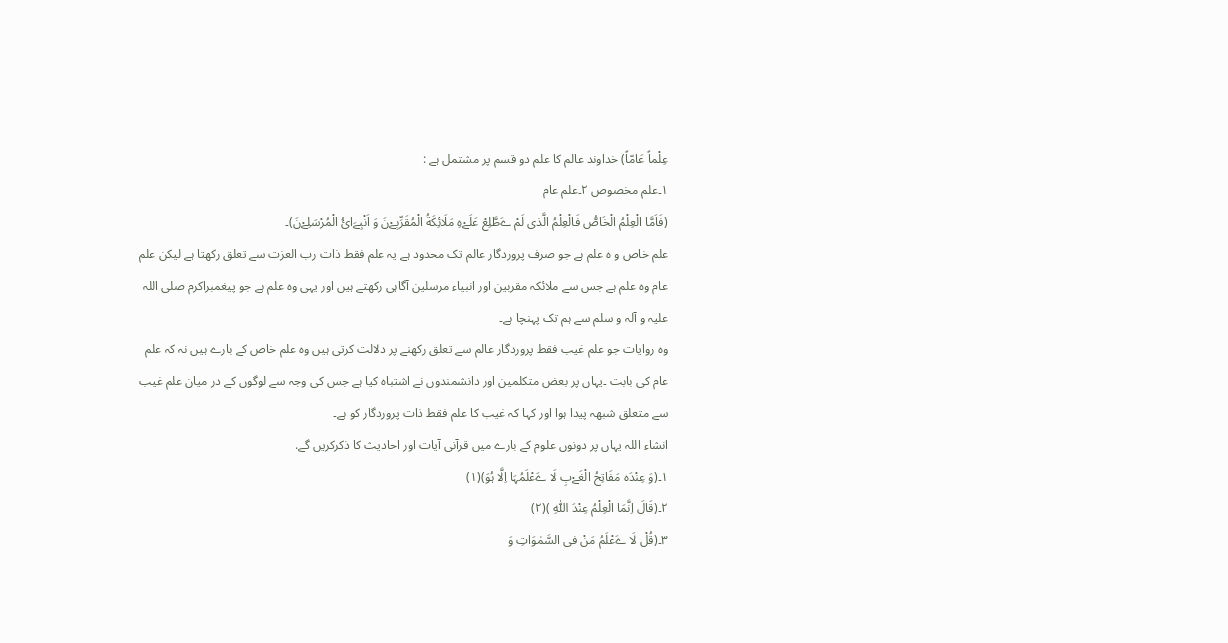عِلْماً عَامّاً) خداوند عالم کا علم دو قسم پر مشتمل ہے :
١۔علم مخصوص ٢۔علم عام
(فَاَمَّا الْعِلْمُ الْخَاصُّ فَالْعِلْمُ الَّذی لَمْ ےَطَّلِعْ عَلَےْہِ مَلَائِکَةُ الْمُقَرِّبِےْنَ وَ اَنْبِےَائُ الْمُرْسَلِےْنَ)۔
علم خاص و ہ علم ہے جو صرف پروردگار عالم تک محدود ہے یہ علم فقط ذات رب العزت سے تعلق رکھتا ہے لیکن علم عام وہ علم ہے جس سے ملائکہ مقربین اور انبیاء مرسلین آگاہی رکھتے ہیں اور یہی وہ علم ہے جو پیغمبراکرم صلی اللہ علیہ و آلہ و سلم سے ہم تک پہنچا ہے۔
وہ روایات جو علم غیب فقط پروردگار عالم سے تعلق رکھنے پر دلالت کرتی ہیں وہ علم خاص کے بارے ہیں نہ کہ علم عام کی بابت ۔یہاں پر بعض متکلمین اور دانشمندوں نے اشتباہ کیا ہے جس کی وجہ سے لوگوں کے در میان علم غیب سے متعلق شبھہ پیدا ہوا اور کہا کہ غیب کا علم فقط ذات پروردگار کو ہے۔
انشاء اللہ یہاں پر دونوں علوم کے بارے میں قرآنی آیات اور احادیث کا ذکرکریں گے.
١۔(وَ عِنْدَہ مَفَاتِحُ الْغَےْبِ لَا ےَعْلَمُہَا اِلَّا ہُوَ)(١)
٢۔(قَالَ اِنَّمَا الْعِلْمُ عِنْدَ اللّٰہِ )(٢)
٣۔(قُلْ لَا ےَعْلَمُ مَنْ فی السَّمٰوَاتِ وَ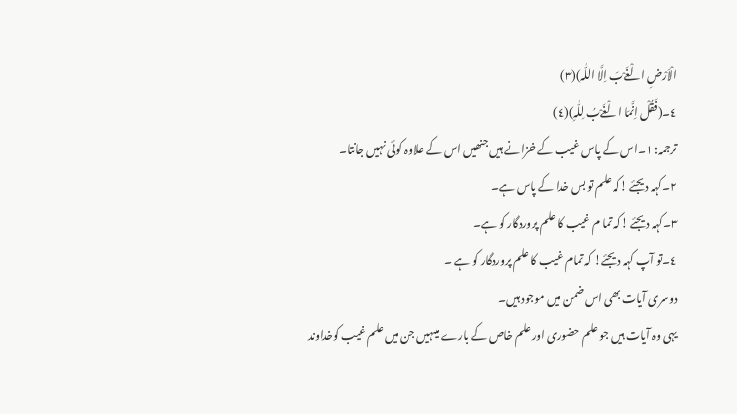الْاَرْضِ الْغَےْبَ اِلَّا اللّٰہ)(٣)
٤۔(فَقُلْ اِنَّمَا الْغَےْبُ لِلّٰہِ)(٤)
ترجمہ: ١۔اس کے پاس غیب کے خزانے ہیں جنھیں اس کے علاوہ کوئی نہیں جانتا۔
٢۔کہہ دیجئے !کہ علم تو بس خدا کے پاس ہے۔
٣۔کہہ دیجئے !کہ تما م غیب کا علم پروردگار کو ہے۔
٤۔تو آپ کہہ دیجئے! کہ تمام غیب کا علم پروردگار کو ہے ۔
دوسری آیات بھی اس ضمن میں موجود ہیں۔
یہی وہ آیات ہیں جو علم حضوری اور علم خاص کے بارے میںہیں جن میں علم غیب کوخداوند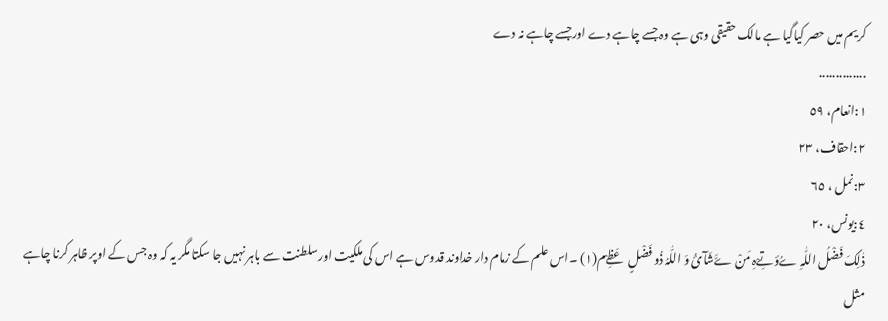کریم میں حصر کیاگیا ہے مالک حقیقی وہی ہے وہ جسے چاہے دے اورجسے چاہے نہ دے
..............
١:انعام، ٥٩
٢:احقاف، ٢٣
٣:نمل ، ٦٥
٤:یونس، ٢٠
ذٰلِکَ فَضْلُ اللّٰہِ ےُؤتِےْہِ مَنْ ےَّشَآئُ وَ اللّٰہُ ذُو فَضْلٍ عَظِےْم(١) ۔اس علم کے زمام دار خداوند قدوس ہے اس کی ملکیت اورسلطنت سے باہر نہیں جا سکتا مگر یہ کہ وہ جس کے اوپر ظاہر کرنا چاہے مثل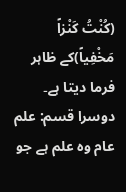(کُنْتُ کَنْزاً مَخْفِیاً)کے ظاہر فرما دیتا ہے۔
دوسرا قسم: علم عام وہ علم ہے جو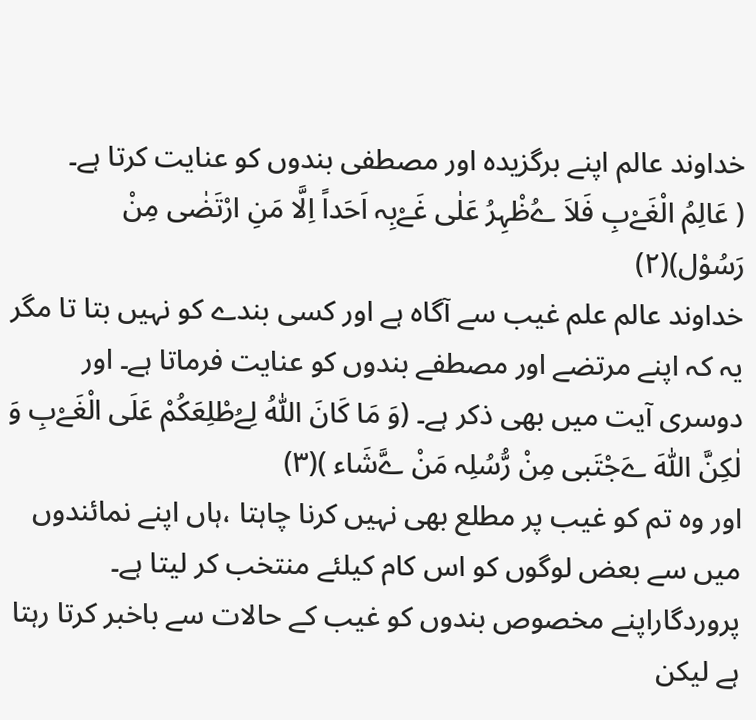خداوند عالم اپنے برگزیدہ اور مصطفی بندوں کو عنایت کرتا ہے۔
( عَالِمُ الْغَےْبِ فَلاَ ےُظْہِرُ عَلٰی غَےْبِہ اَحَداً اِلَّا مَنِ ارْتَضٰی مِنْ رَسُوْل)(٢)
خداوند عالم علم غیب سے آگاہ ہے اور کسی بندے کو نہیں بتا تا مگر یہ کہ اپنے مرتضے اور مصطفے بندوں کو عنایت فرماتا ہے۔ اور دوسری آیت میں بھی ذکر ہے۔ (وَ مَا کَانَ اللّٰہُ لِےُطْلِعَکُمْ عَلَی الْغَےْبِ وَ لٰکِنَّ اللّٰہَ ےَجْتَبی مِنْ رُّسُلِہ مَنْ ےَّشَاء )(٣)
اور وہ تم کو غیب پر مطلع بھی نہیں کرنا چاہتا ،ہاں اپنے نمائندوں میں سے بعض لوگوں کو اس کام کیلئے منتخب کر لیتا ہے۔
پروردگاراپنے مخصوص بندوں کو غیب کے حالات سے باخبر کرتا رہتا ہے لیکن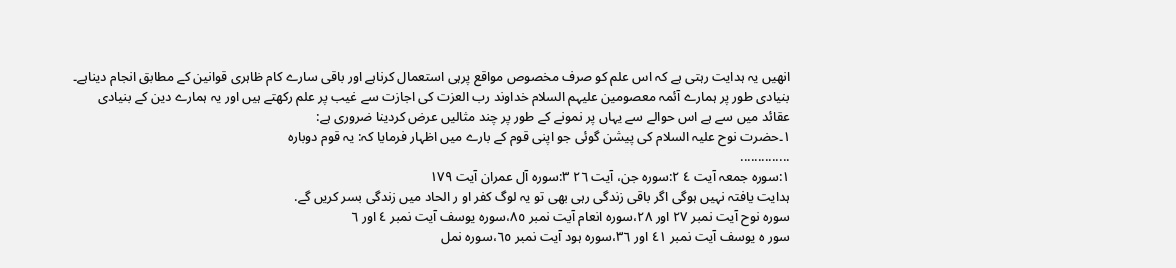انھیں یہ ہدایت رہتی ہے کہ اس علم کو صرف مخصوص مواقع پرہی استعمال کرناہے اور باقی سارے کام ظاہری قوانین کے مطابق انجام دیناہے۔
بنیادی طور پر ہمارے آئمہ معصومین علیہم السلام خداوند رب العزت کی اجازت سے غیب پر علم رکھتے ہیں اور یہ ہمارے دین کے بنیادی عقائد میں سے ہے اس حوالے سے یہاں پر نمونے کے طور پر چند مثالیں عرض کردینا ضروری ہے:
١۔حضرت نوح علیہ السلام کی پیشن گوئی جو اپنی قوم کے بارے میں اظہار فرمایا کہ: یہ قوم دوبارہ
..............
١:سورہ جمعہ آیت ٤ ٢:سورہ جن، آیت ٢٦ ٣:سورہ آل عمران آیت ١٧٩
ہدایت یافتہ نہیں ہوگی اگر باقی زندگی رہی بھی تو یہ لوگ کفر او ر الحاد میں زندگی بسر کریں گے.
سورہ نوح آیت نمبر ٢٧ اور ٢٨،سورہ انعام آیت نمبر ٨٥،سورہ یوسف آیت نمبر ٤ اور ٦
سور ہ یوسف آیت نمبر ٤١ اور ٣٦،سورہ ہود آیت نمبر ٦٥،سورہ نمل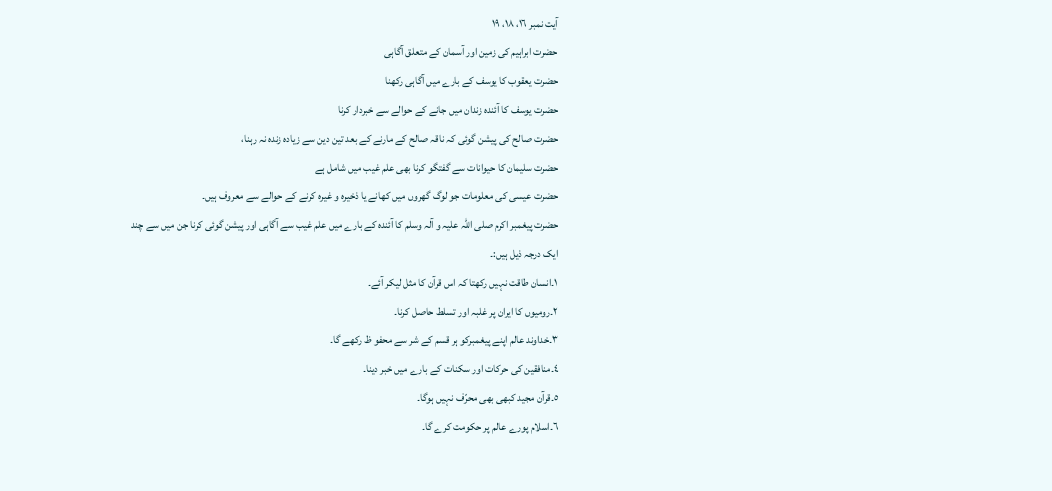آیت نمبر ١٦، ١٨، ١٩
حضرت ابراہیم کی زمین اور آسمان کے متعلق آگاہی
حضرت یعقوب کا یوسف کے بارے میں آگاہی رکھنا
حضرت یوسف کا آئندہ زندان میں جانے کے حوالے سے خبردار کرنا
حضرت صالح کی پیشن گوئی کہ ناقہ صالح کے مارنے کے بعد تین دین سے زیادہ زندہ نہ رہنا،
حضرت سلیمان کا حیوانات سے گفتگو کرنا بھی علم غیب میں شامل ہے
حضرت عیسی کی معلومات جو لوگ گھروں میں کھانے یا ذخیرہ و غیرہ کرنے کے حوالے سے معروف ہیں۔
حضرت پیغمبر اکرم صلی اللہ علیہ و آلہ وسلم کا آئندہ کے بارے میں علم غیب سے آگاہی اور پیشن گوئی کرنا جن میں سے چند ایک درجہ ذیل ہیں:۔
١۔انسان طاقت نہیں رکھتا کہ اس قرآن کا مثل لیکر آئے۔
٢۔رومیوں کا ایران پر غلبہ اور تسلط حاصل کرنا۔
٣۔خداوند عالم اپنے پیغمبرکو ہر قسم کے شر سے محفو ظ رکھے گا۔
٤۔منافقین کی حرکات اور سکنات کے بارے میں خبر دینا۔
٥۔قرآن مجید کبھی بھی محرّف نہیں ہوگا۔
٦۔اسلام پورے عالم پر حکومت کرے گا۔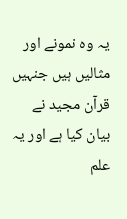یہ وہ نمونے اور مثالیں ہیں جنہیں قرآن مجید نے بیان کیا ہے اور یہ علم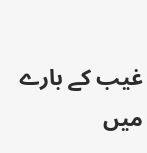غیب کے بارے میں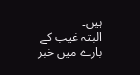ہیں۔
البتہ غیب کے بارے میں خبر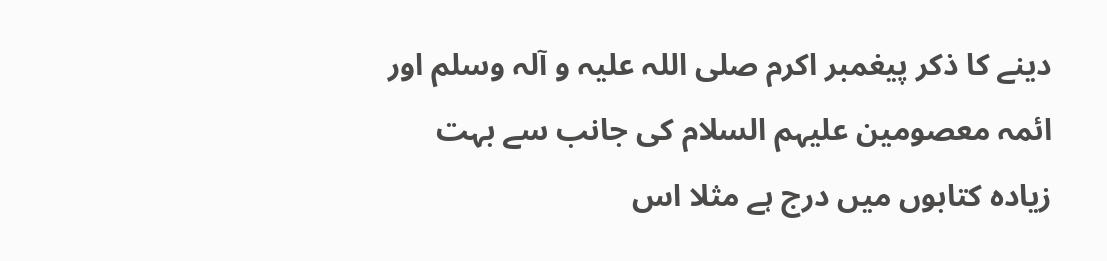دینے کا ذکر پیغمبر اکرم صلی اللہ علیہ و آلہ وسلم اور ائمہ معصومین علیہم السلام کی جانب سے بہت زیادہ کتابوں میں درج ہے مثلا اس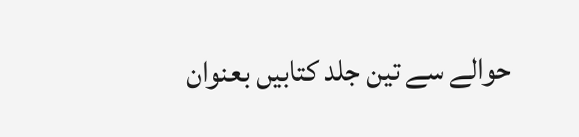حوالے سے تین جلد کتابیں بعنوان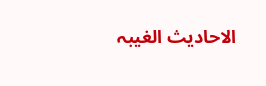الاحادیث الغیبہ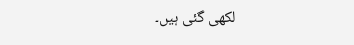لکھی گئی ہیں۔